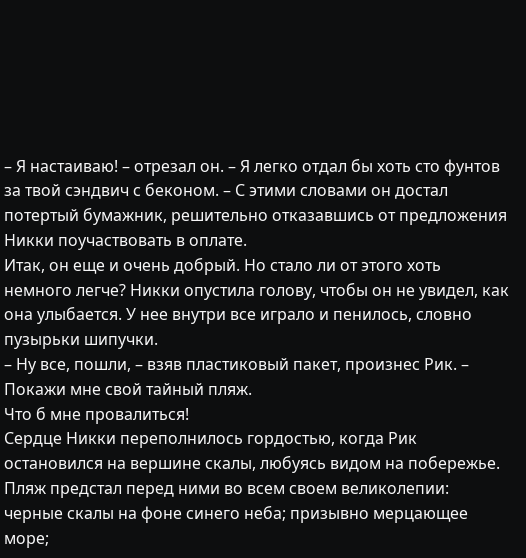– Я настаиваю! – отрезал он. – Я легко отдал бы хоть сто фунтов за твой сэндвич с беконом. – С этими словами он достал потертый бумажник, решительно отказавшись от предложения Никки поучаствовать в оплате.
Итак, он еще и очень добрый. Но стало ли от этого хоть немного легче? Никки опустила голову, чтобы он не увидел, как она улыбается. У нее внутри все играло и пенилось, словно пузырьки шипучки.
– Ну все, пошли, – взяв пластиковый пакет, произнес Рик. – Покажи мне свой тайный пляж.
Что б мне провалиться!
Сердце Никки переполнилось гордостью, когда Рик остановился на вершине скалы, любуясь видом на побережье. Пляж предстал перед ними во всем своем великолепии: черные скалы на фоне синего неба; призывно мерцающее море;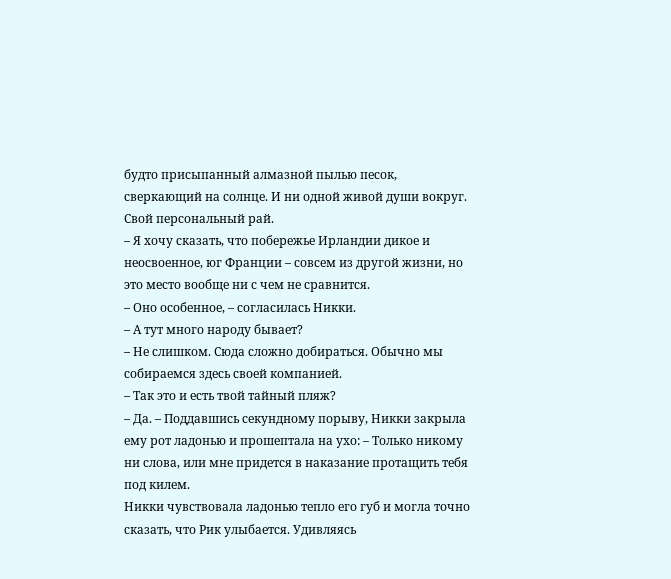будто присыпанный алмазной пылью песок, сверкающий на солнце. И ни одной живой души вокруг. Свой персональный рай.
– Я хочу сказать, что побережье Ирландии дикое и неосвоенное, юг Франции – совсем из другой жизни, но это место вообще ни с чем не сравнится.
– Оно особенное, – согласилась Никки.
– А тут много народу бывает?
– Не слишком. Сюда сложно добираться. Обычно мы собираемся здесь своей компанией.
– Так это и есть твой тайный пляж?
– Да. – Поддавшись секундному порыву, Никки закрыла ему рот ладонью и прошептала на ухо: – Только никому ни слова, или мне придется в наказание протащить тебя под килем.
Никки чувствовала ладонью тепло его губ и могла точно сказать, что Рик улыбается. Удивляясь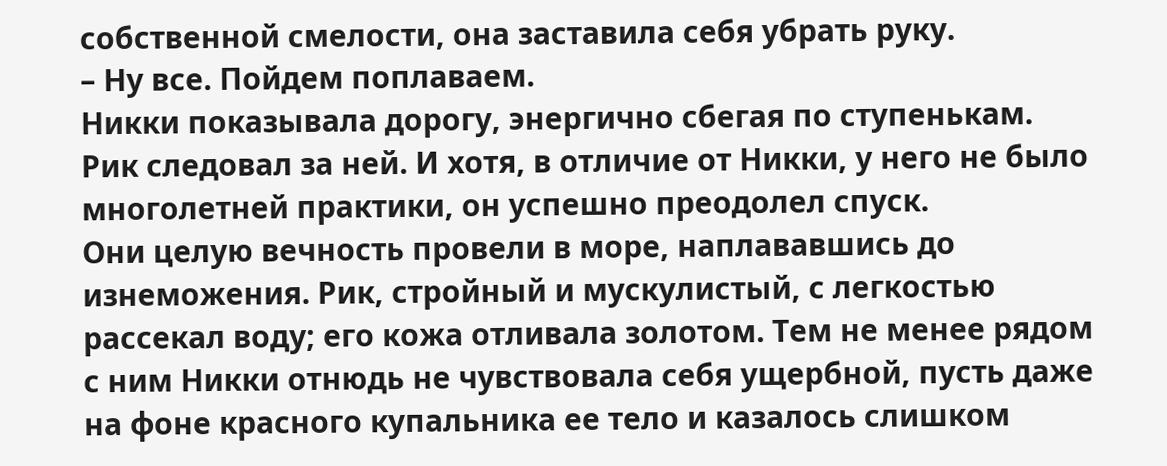собственной смелости, она заставила себя убрать руку.
– Ну все. Пойдем поплаваем.
Никки показывала дорогу, энергично сбегая по ступенькам. Рик следовал за ней. И хотя, в отличие от Никки, у него не было многолетней практики, он успешно преодолел спуск.
Они целую вечность провели в море, наплававшись до изнеможения. Рик, стройный и мускулистый, с легкостью рассекал воду; его кожа отливала золотом. Тем не менее рядом с ним Никки отнюдь не чувствовала себя ущербной, пусть даже на фоне красного купальника ее тело и казалось слишком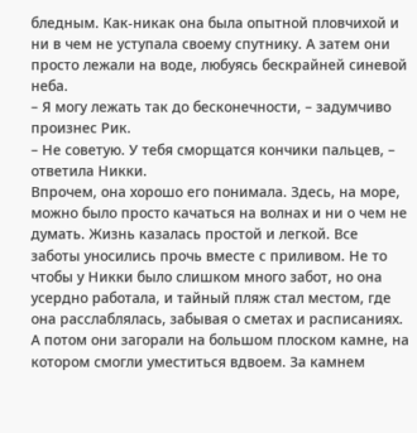бледным. Как-никак она была опытной пловчихой и ни в чем не уступала своему спутнику. А затем они просто лежали на воде, любуясь бескрайней синевой неба.
– Я могу лежать так до бесконечности, – задумчиво произнес Рик.
– Не советую. У тебя сморщатся кончики пальцев, – ответила Никки.
Впрочем, она хорошо его понимала. Здесь, на море, можно было просто качаться на волнах и ни о чем не думать. Жизнь казалась простой и легкой. Все заботы уносились прочь вместе с приливом. Не то чтобы у Никки было слишком много забот, но она усердно работала, и тайный пляж стал местом, где она расслаблялась, забывая о сметах и расписаниях.
А потом они загорали на большом плоском камне, на котором смогли уместиться вдвоем. За камнем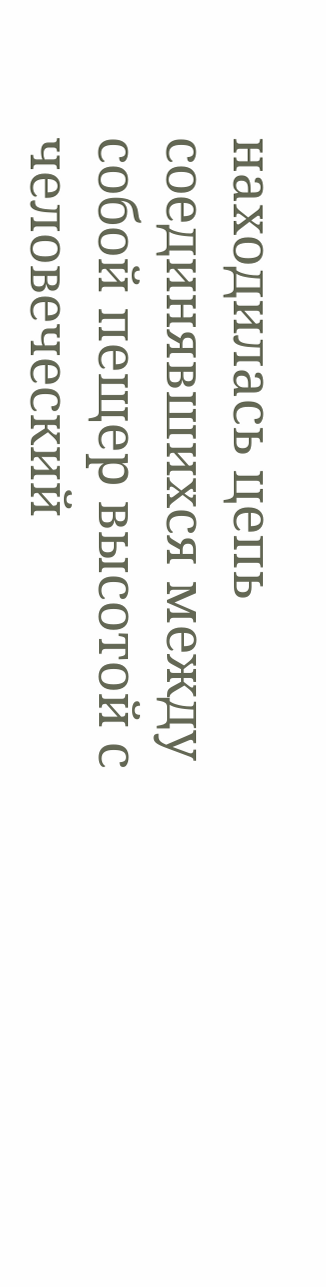находилась цепь соединявшихся между собой пещер высотой с человеческий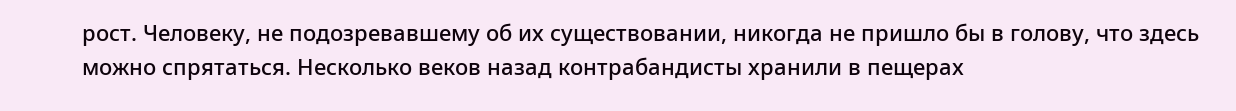рост. Человеку, не подозревавшему об их существовании, никогда не пришло бы в голову, что здесь можно спрятаться. Несколько веков назад контрабандисты хранили в пещерах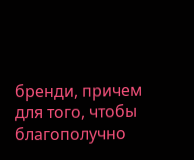бренди, причем для того, чтобы благополучно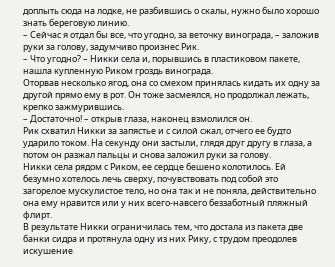доплыть сюда на лодке, не разбившись о скалы, нужно было хорошо знать береговую линию.
– Сейчас я отдал бы все, что угодно, за веточку винограда, – заложив руки за голову, задумчиво произнес Рик.
– Что угодно? – Никки села и, порывшись в пластиковом пакете, нашла купленную Риком гроздь винограда.
Оторвав несколько ягод, она со смехом принялась кидать их одну за другой прямо ему в рот. Он тоже засмеялся, но продолжал лежать, крепко зажмурившись.
– Достаточно! – открыв глаза, наконец взмолился он.
Рик схватил Никки за запястье и с силой сжал, отчего ее будто ударило током. На секунду они застыли, глядя друг другу в глаза, а потом он разжал пальцы и снова заложил руки за голову.
Никки села рядом с Риком, ее сердце бешено колотилось. Ей безумно хотелось лечь сверху, почувствовать под собой это загорелое мускулистое тело, но она так и не поняла, действительно она ему нравится или у них всего-навсего беззаботный пляжный флирт.
В результате Никки ограничилась тем, что достала из пакета две банки сидра и протянула одну из них Рику, с трудом преодолев искушение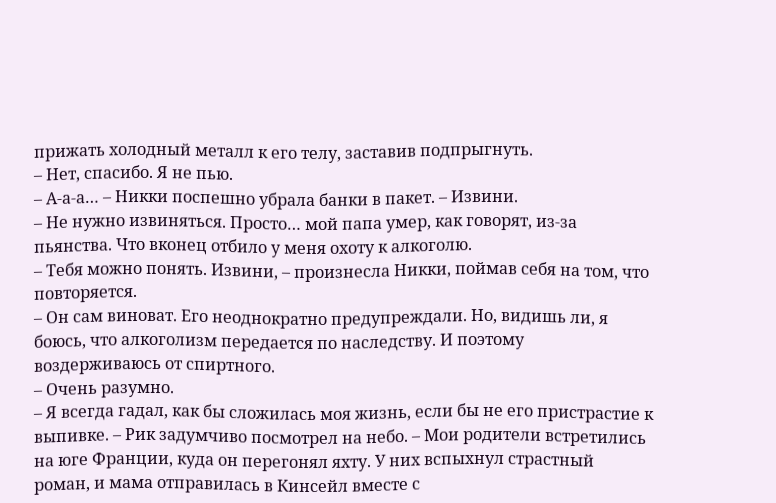прижать холодный металл к его телу, заставив подпрыгнуть.
– Нет, спасибо. Я не пью.
– А-а-а… – Никки поспешно убрала банки в пакет. – Извини.
– Не нужно извиняться. Просто… мой папа умер, как говорят, из-за пьянства. Что вконец отбило у меня охоту к алкоголю.
– Тебя можно понять. Извини, – произнесла Никки, поймав себя на том, что повторяется.
– Он сам виноват. Его неоднократно предупреждали. Но, видишь ли, я боюсь, что алкоголизм передается по наследству. И поэтому воздерживаюсь от спиртного.
– Очень разумно.
– Я всегда гадал, как бы сложилась моя жизнь, если бы не его пристрастие к выпивке. – Рик задумчиво посмотрел на небо. – Мои родители встретились на юге Франции, куда он перегонял яхту. У них вспыхнул страстный роман, и мама отправилась в Кинсейл вместе с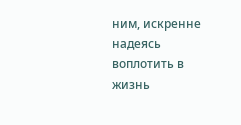ним, искренне надеясь воплотить в жизнь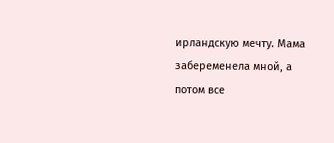ирландскую мечту. Мама забеременела мной, а потом все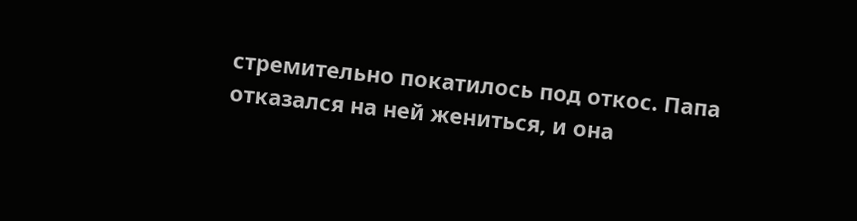стремительно покатилось под откос. Папа отказался на ней жениться, и она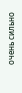очень сильно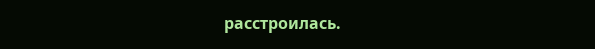расстроилась.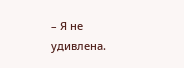– Я не удивлена.